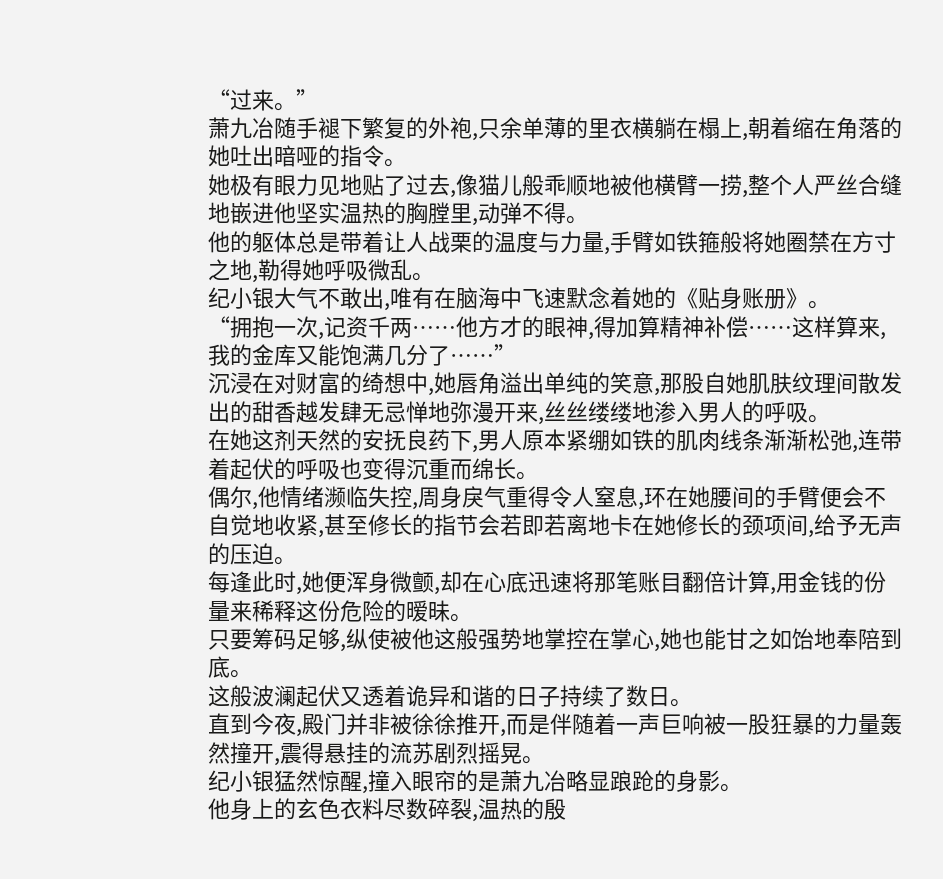“过来。”
萧九冶随手褪下繁复的外袍,只余单薄的里衣横躺在榻上,朝着缩在角落的她吐出暗哑的指令。
她极有眼力见地贴了过去,像猫儿般乖顺地被他横臂一捞,整个人严丝合缝地嵌进他坚实温热的胸膛里,动弹不得。
他的躯体总是带着让人战栗的温度与力量,手臂如铁箍般将她圈禁在方寸之地,勒得她呼吸微乱。
纪小银大气不敢出,唯有在脑海中飞速默念着她的《贴身账册》。
“拥抱一次,记资千两……他方才的眼神,得加算精神补偿……这样算来,我的金库又能饱满几分了……”
沉浸在对财富的绮想中,她唇角溢出单纯的笑意,那股自她肌肤纹理间散发出的甜香越发肆无忌惮地弥漫开来,丝丝缕缕地渗入男人的呼吸。
在她这剂天然的安抚良药下,男人原本紧绷如铁的肌肉线条渐渐松弛,连带着起伏的呼吸也变得沉重而绵长。
偶尔,他情绪濒临失控,周身戾气重得令人窒息,环在她腰间的手臂便会不自觉地收紧,甚至修长的指节会若即若离地卡在她修长的颈项间,给予无声的压迫。
每逢此时,她便浑身微颤,却在心底迅速将那笔账目翻倍计算,用金钱的份量来稀释这份危险的暧昧。
只要筹码足够,纵使被他这般强势地掌控在掌心,她也能甘之如饴地奉陪到底。
这般波澜起伏又透着诡异和谐的日子持续了数日。
直到今夜,殿门并非被徐徐推开,而是伴随着一声巨响被一股狂暴的力量轰然撞开,震得悬挂的流苏剧烈摇晃。
纪小银猛然惊醒,撞入眼帘的是萧九冶略显踉跄的身影。
他身上的玄色衣料尽数碎裂,温热的殷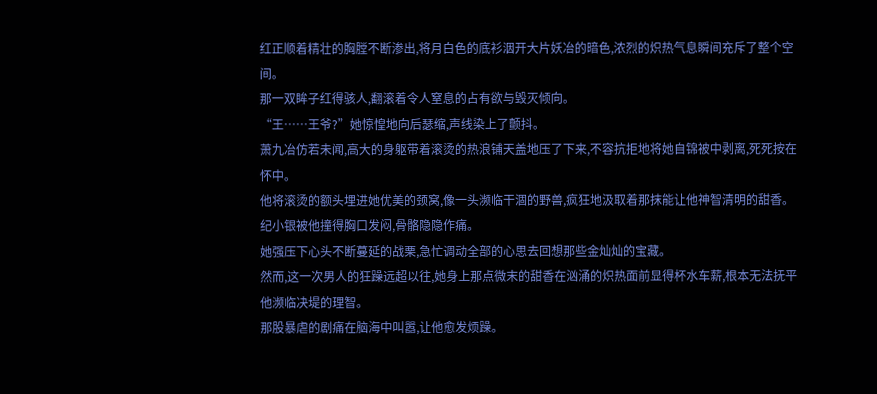红正顺着精壮的胸膛不断渗出,将月白色的底衫洇开大片妖冶的暗色,浓烈的炽热气息瞬间充斥了整个空间。
那一双眸子红得骇人,翻滚着令人窒息的占有欲与毁灭倾向。
“王……王爷?”她惊惶地向后瑟缩,声线染上了颤抖。
萧九冶仿若未闻,高大的身躯带着滚烫的热浪铺天盖地压了下来,不容抗拒地将她自锦被中剥离,死死按在怀中。
他将滚烫的额头埋进她优美的颈窝,像一头濒临干涸的野兽,疯狂地汲取着那抹能让他神智清明的甜香。
纪小银被他撞得胸口发闷,骨骼隐隐作痛。
她强压下心头不断蔓延的战栗,急忙调动全部的心思去回想那些金灿灿的宝藏。
然而,这一次男人的狂躁远超以往,她身上那点微末的甜香在汹涌的炽热面前显得杯水车薪,根本无法抚平他濒临决堤的理智。
那股暴虐的剧痛在脑海中叫嚣,让他愈发烦躁。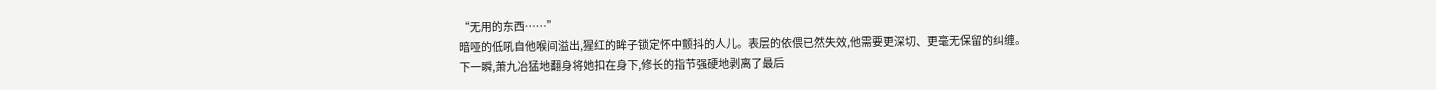“无用的东西……”
暗哑的低吼自他喉间溢出,猩红的眸子锁定怀中颤抖的人儿。表层的依偎已然失效,他需要更深切、更毫无保留的纠缠。
下一瞬,萧九冶猛地翻身将她扣在身下,修长的指节强硬地剥离了最后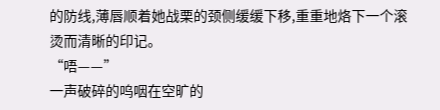的防线,薄唇顺着她战栗的颈侧缓缓下移,重重地烙下一个滚烫而清晰的印记。
“唔——”
一声破碎的呜咽在空旷的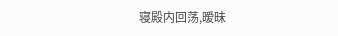寝殿内回荡,暧昧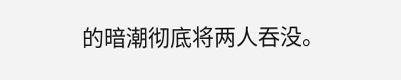的暗潮彻底将两人吞没。